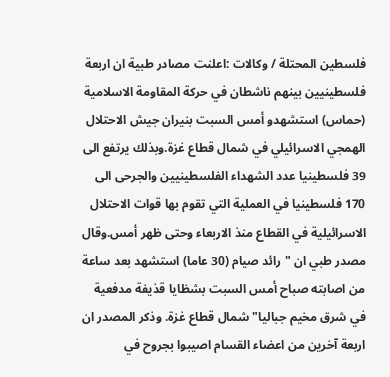فلسطين المحتلة / وكالات :اعلنت مصادر طبية ان اربعة فلسطينيين بينهم ناشطان في حركة المقاومة الاسلامية (حماس) استشهدو أمس السبت بنيران جيش الاحتلال الهمجي الاسرائيلي في شمال قطاع غزة.وبذلك يرتفع الى 39 فلسطينيا عدد الشهداء الفلسطينيين والجرحى الى 170 فلسطينيا في العملية التي تقوم بها قوات الاحتلال الاسرائيلية في القطاع منذ الاربعاء وحتى ظهر أمس.وقال مصدر طبي ان "رائد صيام (30 عاما) استشهد بعد ساعة من اصابته صباح أمس السبت بشظايا قذيفة مدفعية في شرق مخيم جباليا" شمال قطاع غزة. وذكر المصدر ان اربعة آخرين من اعضاء القسام اصيبوا بجروح في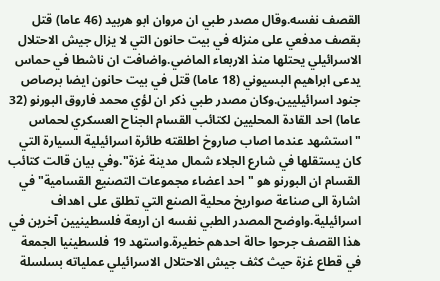القصف نفسه.وقال مصدر طبي ان مروان ابو هربيد (46 عاما) قتل بقصف مدفعي على منزله في بيت حانون التي لا يزال جيش الاحتلال الاسرائيلي يحتلها منذ الاربعاء الماضي.واضافت ان ناشطا في حماس يدعى ابراهيم البسيوني (18 عاما) قتل في بيت حانون ايضا برصاص جنود اسرائيليين.وكان مصدر طبي ذكر ان لؤي محمد فاروق البورنو (32 عاما) احد القادة المحليين لكتائب القسام الجناح العسكري لحماس "استشهد عندما اصاب صاروخ اطلقته طائرة اسرائيلية السيارة التي كان يستقلها في شارع الجلاء شمال مدينة غزة".وفي بيان قالت كتائب القسام ان البورنو هو "احد اعضاء مجموعات التصنيع القسامية" في اشارة الى صناعة صواريخ محلية الصنع التي تطلق على اهداف اسرائيلية.واوضح المصدر الطبي نفسه ان اربعة فلسطينيين آخرين في هذا القصف جرحوا حالة احدهم خطيرة.واستهد 19 فلسطينيا الجمعة في قطاع غزة حيث كثف جيش الاحتلال الاسرائيلي عملياته بسلسلة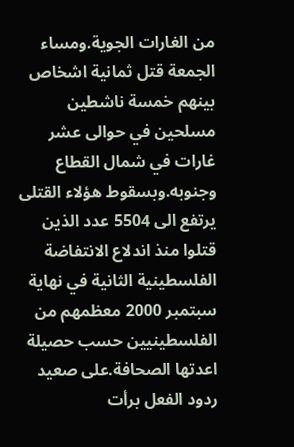من الغارات الجوية.ومساء الجمعة قتل ثمانية اشخاص بينهم خمسة ناشطين مسلحين في حوالى عشر غارات في شمال القطاع وجنوبه.وبسقوط هؤلاء القتلى يرتفع الى 5504 عدد الذين قتلوا منذ اندلاع الانتفاضة الفلسطينية الثانية في نهاية سبتمبر 2000 معظمهم من الفلسطينيين حسب حصيلة اعدتها الصحافة.على صعيد ردود الفعل برأت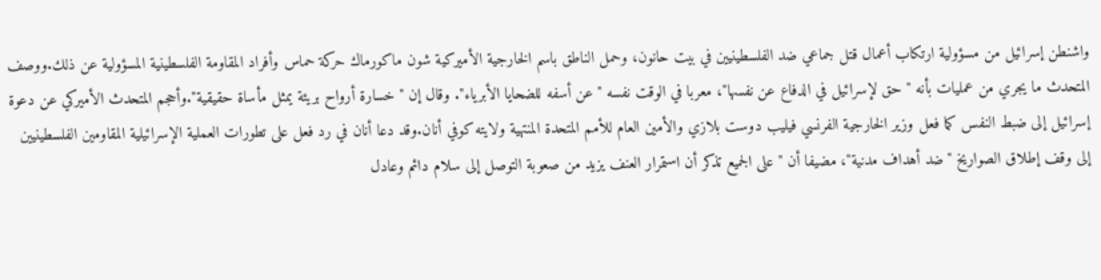واشنطن إسرائيل من مسؤولية ارتكاب أعمال قتل جماعي ضد الفلسطينيين في بيت حانون، وحمل الناطق باسم الخارجية الأميركية شون ماكورماك حركة حماس وأفراد المقاومة الفلسطينية المسؤولية عن ذلك.ووصف المتحدث ما يجري من عمليات بأنه "حق لإسرائيل في الدفاع عن نفسها"، معربا في الوقت نفسه "عن أسفه للضحايا الأبرياء". وقال إن "خسارة أرواح بريئة يمثل مأساة حقيقية".وأحجم المتحدث الأميركي عن دعوة إسرائيل إلى ضبط النفس كما فعل وزير الخارجية الفرنسي فيليب دوست بلازي والأمين العام للأمم المتحدة المنتهية ولايته كوفي أنان.وقد دعا أنان في رد فعل على تطورات العملية الإسرائيلية المقاومين الفلسطينيين إلى وقف إطلاق الصواريخ "ضد أهداف مدنية"، مضيفا أن "على الجميع تذكر أن استمرار العنف يزيد من صعوبة التوصل إلى سلام دائم وعادل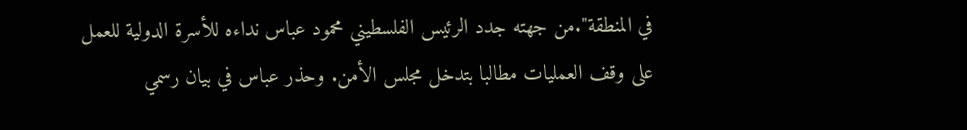في المنطقة".من جهته جدد الرئيس الفلسطيني محمود عباس نداءه للأسرة الدولية للعمل على وقف العمليات مطالبا بتدخل مجلس الأمن. وحذر عباس في بيان رسمي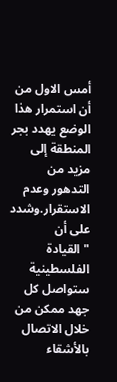أمس الاول من أن استمرار هذا الوضع يهدد بجر المنطقة إلى مزيد من التدهور وعدم الاستقرار.وشدد على أن "القيادة الفلسطينية ستواصل كل جهد ممكن من خلال الاتصال بالأشقاء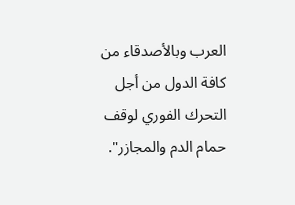العرب وبالأصدقاء من كافة الدول من أجل التحرك الفوري لوقف حمام الدم والمجازر".